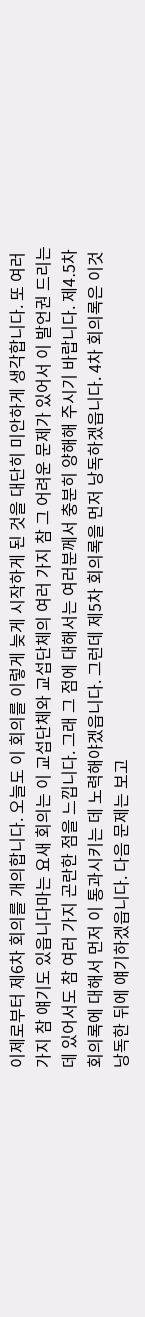이제로부터 제6차 회의를 개의합니다. 오늘도 이 회의를 이렇게 늦게 시작하게 된 것을 대단히 미안하게 생각합니다. 또 여러 가지 참 얘기도 있읍니다마는 요새 회의는 이 교섭단체와 교섭단체의 여러 가지 참 그 어려운 문제가 있어서 이 발언권 드리는 데 있어서도 참 여러 가지 곤란한 점을 느낍니다. 그래 그 점에 대해서는 여러분께서 충분히 양해해 주시기 바랍니다. 제4․5차 회의록에 대해서 먼저 이 통과시키는 데 노력해야겠읍니다. 그런데 제5차 회의록을 먼저 낭독하겠읍니다. 4차 회의록은 이것 낭독한 뒤에 얘기하겠읍니다. 다음 문제는 보고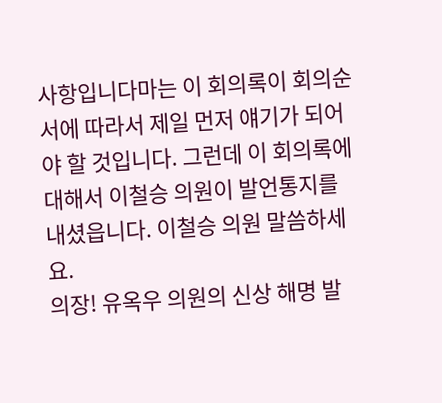사항입니다마는 이 회의록이 회의순서에 따라서 제일 먼저 얘기가 되어야 할 것입니다. 그런데 이 회의록에 대해서 이철승 의원이 발언통지를 내셨읍니다. 이철승 의원 말씀하세요.
의장! 유옥우 의원의 신상 해명 발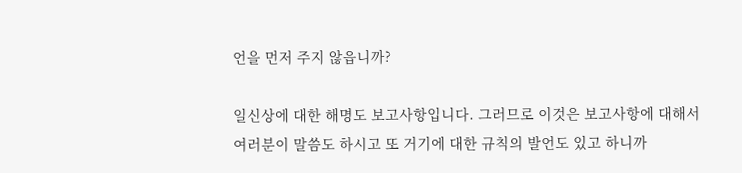언을 먼저 주지 않읍니까?

일신상에 대한 해명도 보고사항입니다. 그러므로 이것은 보고사항에 대해서 여러분이 말씀도 하시고 또 거기에 대한 규칙의 발언도 있고 하니까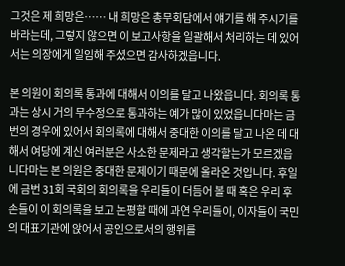그것은 제 희망은…… 내 희망은 총무회담에서 얘기를 해 주시기를 바라는데, 그렇지 않으면 이 보고사항을 일괄해서 처리하는 데 있어서는 의장에게 일임해 주셨으면 감사하겠읍니다.

본 의원이 회의록 통과에 대해서 이의를 달고 나왔읍니다. 회의록 통과는 상시 거의 무수정으로 통과하는 예가 많이 있었읍니다마는 금번의 경우에 있어서 회의록에 대해서 중대한 이의를 달고 나온 데 대해서 여당에 계신 여러분은 사소한 문제라고 생각할는가 모르겠읍니다마는 본 의원은 중대한 문제이기 때문에 올라온 것입니다. 후일에 금번 31회 국회의 회의록을 우리들이 더듬어 볼 때 혹은 우리 후손들이 이 회의록을 보고 논평할 때에 과연 우리들이, 이자들이 국민의 대표기관에 앉어서 공인으로서의 행위를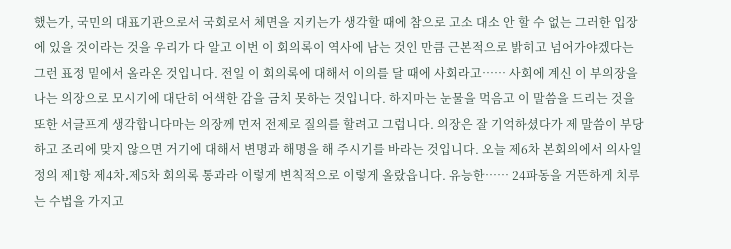했는가, 국민의 대표기관으로서 국회로서 체면을 지키는가 생각할 때에 참으로 고소 대소 안 할 수 없는 그러한 입장에 있을 것이라는 것을 우리가 다 알고 이번 이 회의록이 역사에 남는 것인 만큼 근본적으로 밝히고 넘어가야겠다는 그런 표정 밑에서 올라온 것입니다. 전일 이 회의록에 대해서 이의를 달 때에 사회라고…… 사회에 계신 이 부의장을 나는 의장으로 모시기에 대단히 어색한 감을 금치 못하는 것입니다. 하지마는 눈물을 먹음고 이 말씀을 드리는 것을 또한 서글프게 생각합니다마는 의장께 먼저 전제로 질의를 할려고 그럽니다. 의장은 잘 기억하셨다가 제 말씀이 부당하고 조리에 맞지 않으면 거기에 대해서 변명과 해명을 해 주시기를 바라는 것입니다. 오늘 제6차 본회의에서 의사일정의 제1항 제4차․제5차 회의록 통과라 이렇게 변칙적으로 이렇게 올랐읍니다. 유능한…… 24파동을 거뜬하게 치루는 수법을 가지고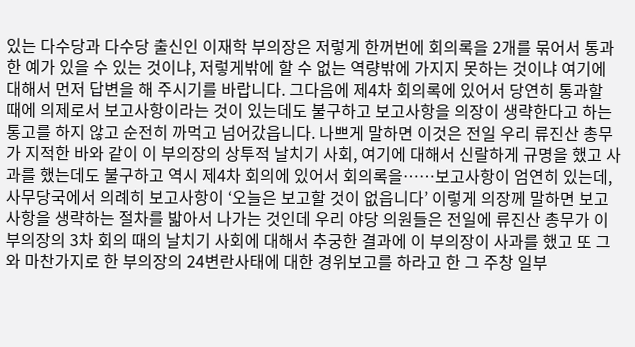있는 다수당과 다수당 출신인 이재학 부의장은 저렇게 한꺼번에 회의록을 2개를 묶어서 통과한 예가 있을 수 있는 것이냐, 저렇게밖에 할 수 없는 역량밖에 가지지 못하는 것이냐 여기에 대해서 먼저 답변을 해 주시기를 바랍니다. 그다음에 제4차 회의록에 있어서 당연히 통과할 때에 의제로서 보고사항이라는 것이 있는데도 불구하고 보고사항을 의장이 생략한다고 하는 통고를 하지 않고 순전히 까먹고 넘어갔읍니다. 나쁘게 말하면 이것은 전일 우리 류진산 총무가 지적한 바와 같이 이 부의장의 상투적 날치기 사회, 여기에 대해서 신랄하게 규명을 했고 사과를 했는데도 불구하고 역시 제4차 회의에 있어서 회의록을……보고사항이 엄연히 있는데, 사무당국에서 의례히 보고사항이 ‘오늘은 보고할 것이 없읍니다’ 이렇게 의장께 말하면 보고사항을 생략하는 절차를 밟아서 나가는 것인데 우리 야당 의원들은 전일에 류진산 총무가 이 부의장의 3차 회의 때의 날치기 사회에 대해서 추궁한 결과에 이 부의장이 사과를 했고 또 그와 마찬가지로 한 부의장의 24변란사태에 대한 경위보고를 하라고 한 그 주창 일부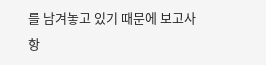를 남겨놓고 있기 때문에 보고사항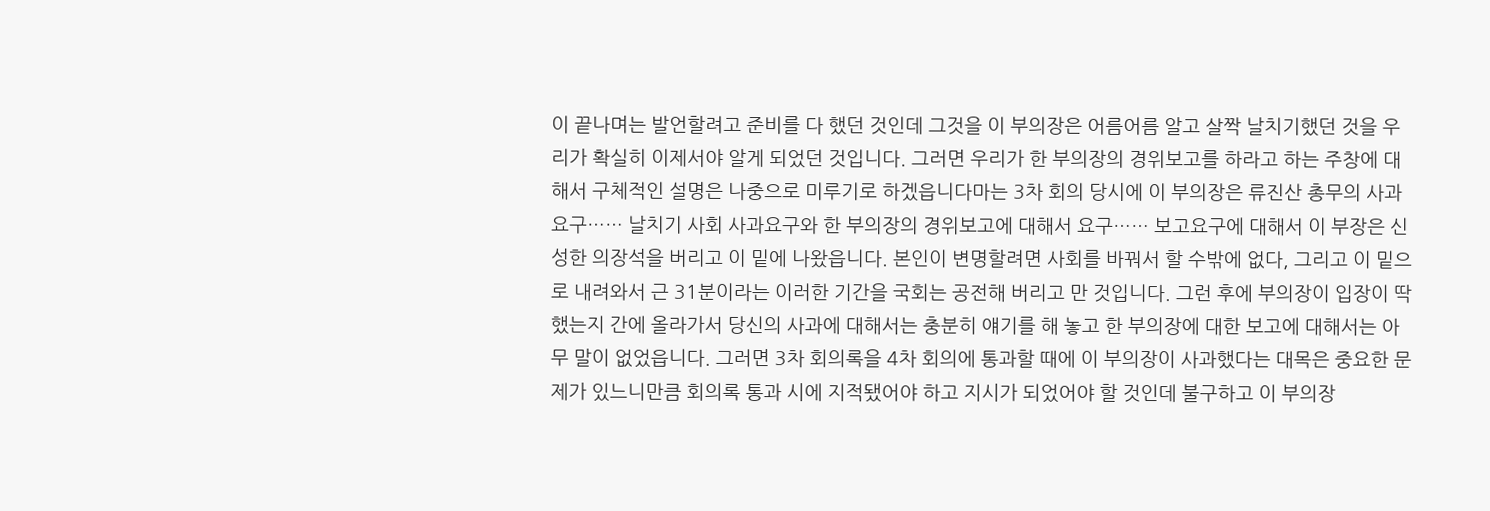이 끝나며는 발언할려고 준비를 다 했던 것인데 그것을 이 부의장은 어름어름 알고 살짝 날치기했던 것을 우리가 확실히 이제서야 알게 되었던 것입니다. 그러면 우리가 한 부의장의 경위보고를 하라고 하는 주창에 대해서 구체적인 설명은 나중으로 미루기로 하겠읍니다마는 3차 회의 당시에 이 부의장은 류진산 총무의 사과요구…… 날치기 사회 사과요구와 한 부의장의 경위보고에 대해서 요구…… 보고요구에 대해서 이 부장은 신성한 의장석을 버리고 이 밑에 나왔읍니다. 본인이 변명할려면 사회를 바꿔서 할 수밖에 없다, 그리고 이 밑으로 내려와서 근 31분이라는 이러한 기간을 국회는 공전해 버리고 만 것입니다. 그런 후에 부의장이 입장이 딱했는지 간에 올라가서 당신의 사과에 대해서는 충분히 얘기를 해 놓고 한 부의장에 대한 보고에 대해서는 아무 말이 없었읍니다. 그러면 3차 회의록을 4차 회의에 통과할 때에 이 부의장이 사과했다는 대목은 중요한 문제가 있느니만큼 회의록 통과 시에 지적됐어야 하고 지시가 되었어야 할 것인데 불구하고 이 부의장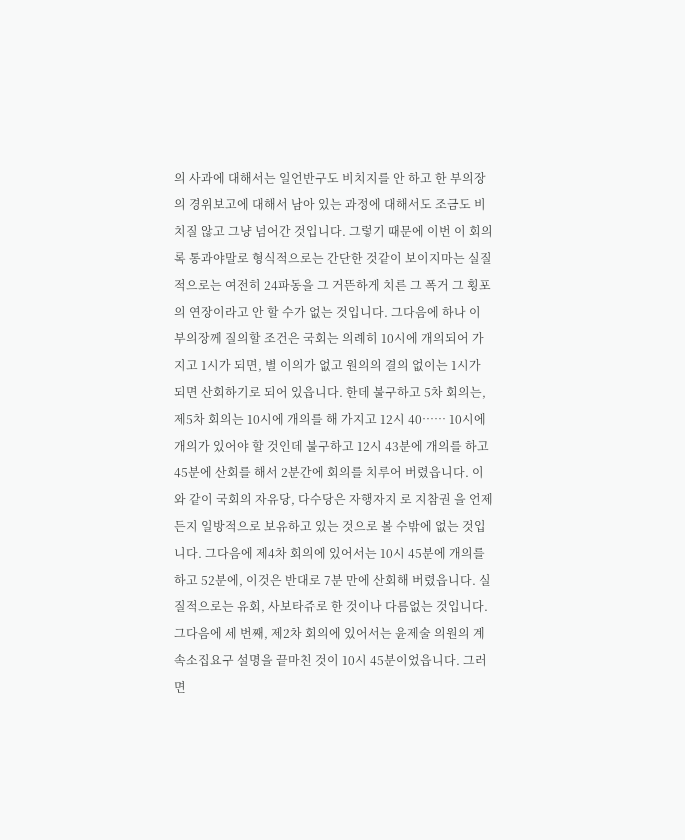의 사과에 대해서는 일언반구도 비치지를 안 하고 한 부의장의 경위보고에 대해서 남아 있는 과정에 대해서도 조금도 비치질 않고 그냥 넘어간 것입니다. 그렇기 때문에 이번 이 회의록 통과야말로 형식적으로는 간단한 것같이 보이지마는 실질적으로는 여전히 24파동을 그 거뜬하게 치른 그 폭거 그 횡포의 연장이라고 안 할 수가 없는 것입니다. 그다음에 하나 이 부의장께 질의할 조건은 국회는 의례히 10시에 개의되어 가지고 1시가 되면, 별 이의가 없고 원의의 결의 없이는 1시가 되면 산회하기로 되어 있읍니다. 한데 불구하고 5차 회의는, 제5차 회의는 10시에 개의를 해 가지고 12시 40…… 10시에 개의가 있어야 할 것인데 불구하고 12시 43분에 개의를 하고 45분에 산회를 해서 2분간에 회의를 치루어 버렸읍니다. 이와 같이 국회의 자유당, 다수당은 자행자지 로 지참권 을 언제든지 일방적으로 보유하고 있는 것으로 볼 수밖에 없는 것입니다. 그다음에 제4차 회의에 있어서는 10시 45분에 개의를 하고 52분에, 이것은 반대로 7분 만에 산회해 버렸읍니다. 실질적으로는 유회, 사보타쥬로 한 것이나 다름없는 것입니다. 그다음에 세 번째, 제2차 회의에 있어서는 윤제술 의원의 계속소집요구 설명을 끝마친 것이 10시 45분이었읍니다. 그러면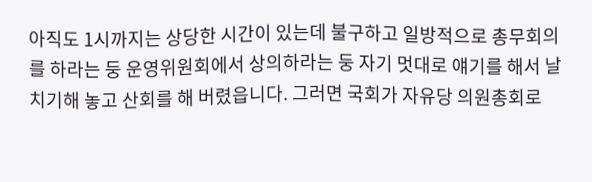아직도 1시까지는 상당한 시간이 있는데 불구하고 일방적으로 총무회의를 하라는 둥 운영위원회에서 상의하라는 둥 자기 멋대로 얘기를 해서 날치기해 놓고 산회를 해 버렸읍니다. 그러면 국회가 자유당 의원총회로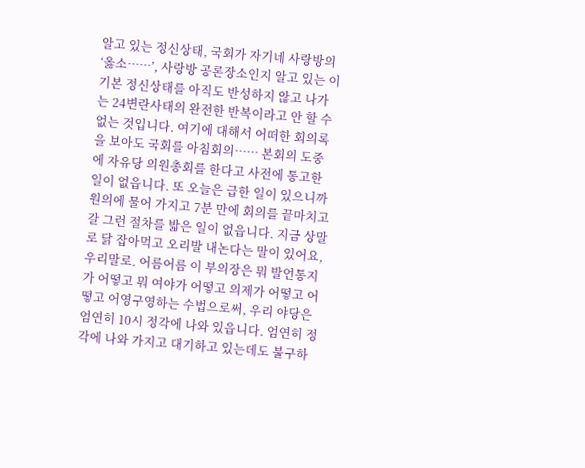알고 있는 정신상태, 국회가 자기네 사랑방의 ‘옳소……’, 사랑방 공론장소인지 알고 있는 이 기본 정신상태를 아직도 반성하지 않고 나가는 24변란사태의 완전한 반복이라고 안 할 수 없는 것입니다. 여기에 대해서 어떠한 회의록을 보아도 국회를 아침회의…… 본회의 도중에 자유당 의원총회를 한다고 사전에 통고한 일이 없읍니다. 또 오늘은 급한 일이 있으니까 원의에 물어 가지고 7분 만에 회의를 끝마치고 갈 그런 절차를 밟은 일이 없읍니다. 지금 상말로 닭 잡아먹고 오리발 내논다는 말이 있어요, 우리말로. 어름어름 이 부의장은 뭐 발언통지가 어떻고 뭐 여야가 어떻고 의제가 어떻고 어떻고 어영구영하는 수법으로써, 우리 야당은 엄연히 10시 정각에 나와 있읍니다. 엄연히 정각에 나와 가지고 대기하고 있는데도 불구하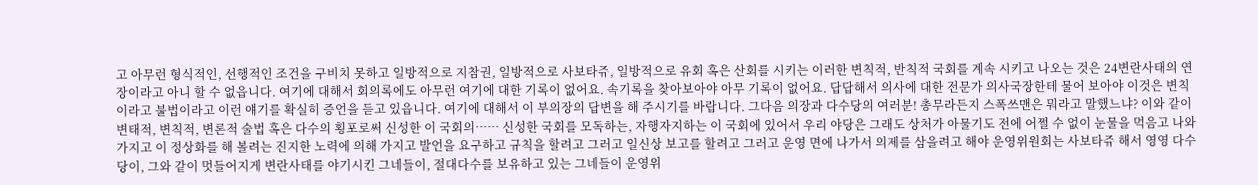고 아무런 형식적인, 선행적인 조건을 구비치 못하고 일방적으로 지참권, 일방적으로 사보타쥬, 일방적으로 유회 혹은 산회를 시키는 이러한 변칙적, 반칙적 국회를 계속 시키고 나오는 것은 24변란사태의 연장이라고 아니 할 수 없읍니다. 여기에 대해서 회의록에도 아무런 여기에 대한 기록이 없어요. 속기록을 찾아보아야 아무 기록이 없어요. 답답해서 의사에 대한 전문가 의사국장한테 물어 보아야 이것은 변칙이라고 불법이라고 이런 얘기를 확실히 증언을 듣고 있읍니다. 여기에 대해서 이 부의장의 답변을 해 주시기를 바랍니다. 그다음 의장과 다수당의 여러분! 총무라든지 스폭쓰맨은 뭐라고 말했느냐? 이와 같이 변태적, 변칙적, 변론적 술법 혹은 다수의 횡포로써 신성한 이 국회의…… 신성한 국회를 모독하는, 자행자지하는 이 국회에 있어서 우리 야당은 그래도 상처가 아물기도 전에 어쩔 수 없이 눈물을 먹음고 나와 가지고 이 정상화를 해 볼려는 진지한 노력에 의해 가지고 발언을 요구하고 규칙을 할려고 그러고 일신상 보고를 할려고 그러고 운영 면에 나가서 의제를 삼을려고 해야 운영위원회는 사보타쥬 해서 영영 다수당이, 그와 같이 멋들어지게 변란사태를 야기시킨 그네들이, 절대다수를 보유하고 있는 그네들이 운영위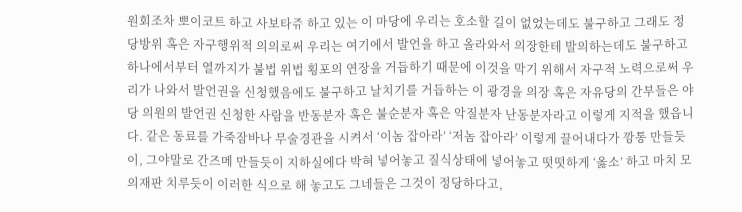원회조차 뽀이코트 하고 사보타쥬 하고 있는 이 마당에 우리는 호소할 길이 없었는데도 불구하고 그래도 정당방위 혹은 자구행위적 의의로써 우리는 여기에서 발언을 하고 올라와서 의장한테 발의하는데도 불구하고 하나에서부터 열까지가 불법 위법 횡포의 연장을 거듭하기 때문에 이것을 막기 위해서 자구적 노력으로써 우리가 나와서 발언권을 신청했음에도 불구하고 날치기를 거듭하는 이 광경을 의장 혹은 자유당의 간부들은 야당 의원의 발언권 신청한 사람을 반동분자 혹은 불순분자 혹은 악질분자 난동분자라고 이렇게 지적을 했읍니다. 같은 동료를 가죽잠바나 무술경관을 시켜서 ‘이놈 잡아라’ ‘저놈 잡아라’ 이렇게 끌어내다가 깡통 만들듯이, 그야말로 간즈메 만들듯이 지하실에다 박혀 넣어놓고 질식상태에 넣어놓고 떳떳하게 ‘옳소’ 하고 마치 모의재판 치루듯이 이러한 식으로 해 놓고도 그네들은 그것이 정당하다고,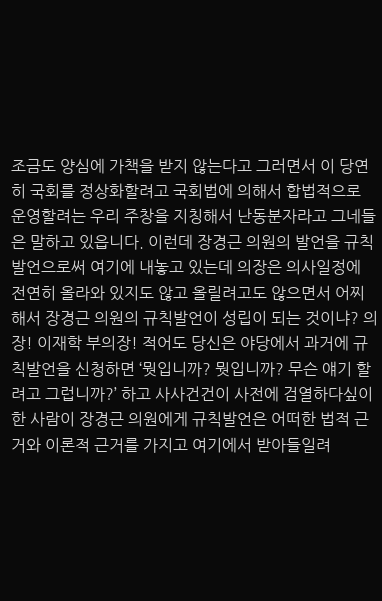조금도 양심에 가책을 받지 않는다고 그러면서 이 당연히 국회를 정상화할려고 국회법에 의해서 합법적으로 운영할려는 우리 주창을 지칭해서 난동분자라고 그네들은 말하고 있읍니다. 이런데 장경근 의원의 발언을 규칙발언으로써 여기에 내놓고 있는데 의장은 의사일정에 전연히 올라와 있지도 않고 올릴려고도 않으면서 어찌해서 장경근 의원의 규칙발언이 성립이 되는 것이냐? 의장! 이재학 부의장! 적어도 당신은 야당에서 과거에 규칙발언을 신청하면 ‘뭣입니까? 뭣입니까? 무슨 얘기 할려고 그럽니까?’ 하고 사사건건이 사전에 검열하다싶이 한 사람이 장경근 의원에게 규칙발언은 어떠한 법적 근거와 이론적 근거를 가지고 여기에서 받아들일려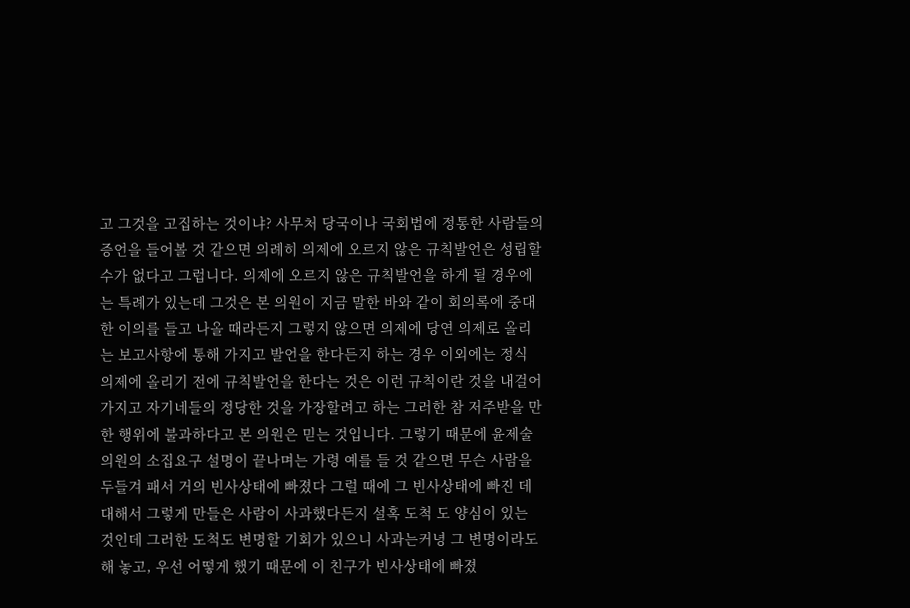고 그것을 고집하는 것이냐? 사무처 당국이나 국회법에 정통한 사람들의 증언을 들어볼 것 같으면 의례히 의제에 오르지 않은 규칙발언은 성립할 수가 없다고 그럽니다. 의제에 오르지 않은 규칙발언을 하게 될 경우에는 특례가 있는데 그것은 본 의원이 지금 말한 바와 같이 회의록에 중대한 이의를 들고 나올 때라든지 그렇지 않으면 의제에 당연 의제로 올리는 보고사항에 통해 가지고 발언을 한다든지 하는 경우 이외에는 정식 의제에 올리기 전에 규칙발언을 한다는 것은 이런 규칙이란 것을 내걸어 가지고 자기네들의 정당한 것을 가장할려고 하는 그러한 참 저주받을 만한 행위에 불과하다고 본 의원은 믿는 것입니다. 그렇기 때문에 윤제술 의원의 소집요구 설명이 끝나며는 가령 예를 들 것 같으면 무슨 사람을 두들겨 패서 거의 빈사상태에 빠졌다 그럴 때에 그 빈사상태에 빠진 데 대해서 그렇게 만들은 사람이 사과했다든지 설혹 도척 도 양심이 있는 것인데 그러한 도척도 변명할 기회가 있으니 사과는커녕 그 변명이라도 해 놓고, 우선 어떻게 했기 때문에 이 친구가 빈사상태에 빠졌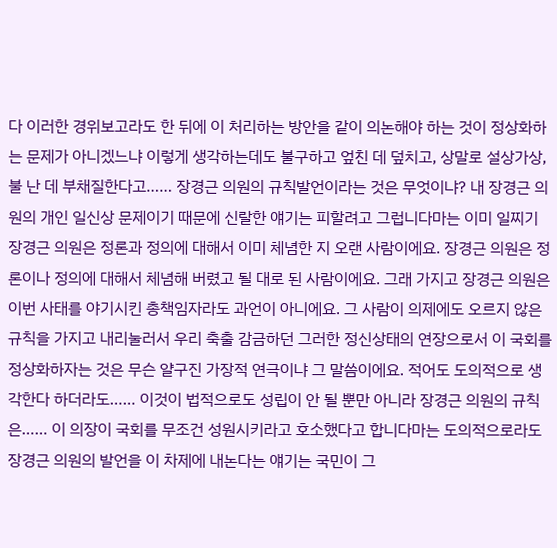다 이러한 경위보고라도 한 뒤에 이 처리하는 방안을 같이 의논해야 하는 것이 정상화하는 문제가 아니겠느냐 이렇게 생각하는데도 불구하고 엎친 데 덮치고, 상말로 설상가상, 불 난 데 부채질한다고…… 장경근 의원의 규칙발언이라는 것은 무엇이냐? 내 장경근 의원의 개인 일신상 문제이기 때문에 신랄한 얘기는 피할려고 그럽니다마는 이미 일찌기 장경근 의원은 정론과 정의에 대해서 이미 체념한 지 오랜 사람이에요. 장경근 의원은 정론이나 정의에 대해서 체념해 버렸고 될 대로 된 사람이에요. 그래 가지고 장경근 의원은 이번 사태를 야기시킨 총책임자라도 과언이 아니에요. 그 사람이 의제에도 오르지 않은 규칙을 가지고 내리눌러서 우리 축출 감금하던 그러한 정신상태의 연장으로서 이 국회를 정상화하자는 것은 무슨 얄구진 가장적 연극이냐 그 말씀이에요. 적어도 도의적으로 생각한다 하더라도…… 이것이 법적으로도 성립이 안 될 뿐만 아니라 장경근 의원의 규칙은…… 이 의장이 국회를 무조건 성원시키라고 호소했다고 합니다마는 도의적으로라도 장경근 의원의 발언을 이 차제에 내논다는 얘기는 국민이 그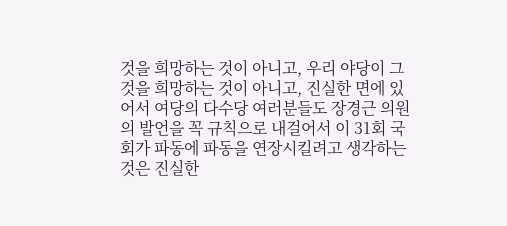것을 희망하는 것이 아니고, 우리 야당이 그것을 희망하는 것이 아니고, 진실한 면에 있어서 여당의 다수당 여러분들도 장경근 의원의 발언을 꼭 규칙으로 내걸어서 이 31회 국회가 파동에 파동을 연장시킬려고 생각하는 것은 진실한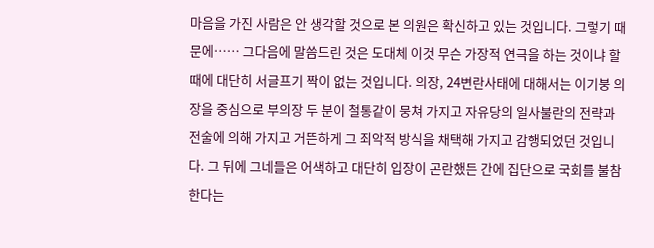마음을 가진 사람은 안 생각할 것으로 본 의원은 확신하고 있는 것입니다. 그렇기 때문에…… 그다음에 말씀드린 것은 도대체 이것 무슨 가장적 연극을 하는 것이냐 할 때에 대단히 서글프기 짝이 없는 것입니다. 의장, 24변란사태에 대해서는 이기붕 의장을 중심으로 부의장 두 분이 철통같이 뭉쳐 가지고 자유당의 일사불란의 전략과 전술에 의해 가지고 거뜬하게 그 죄악적 방식을 채택해 가지고 감행되었던 것입니다. 그 뒤에 그네들은 어색하고 대단히 입장이 곤란했든 간에 집단으로 국회를 불참한다는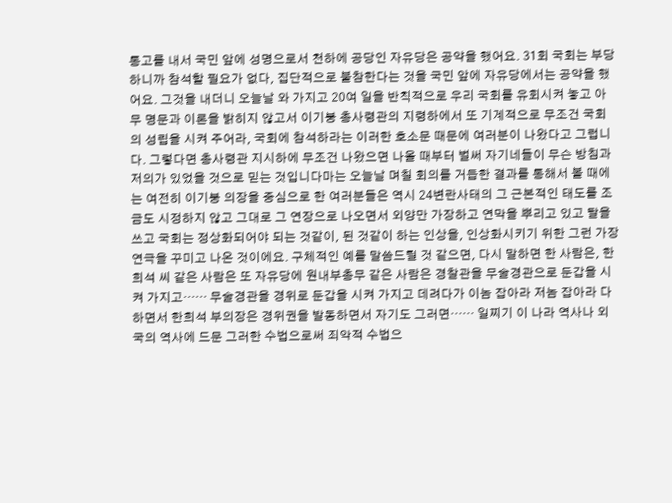통고를 내서 국민 앞에 성명으로서 천하에 공당인 자유당은 공약을 했어요. 31회 국회는 부당하니까 참석할 필요가 없다, 집단적으로 불참한다는 것을 국민 앞에 자유당에서는 공약을 했어요. 그것을 내더니 오늘날 와 가지고 20여 일을 반칙적으로 우리 국회를 유회시켜 놓고 아무 명문과 이론을 밝히지 않고서 이기붕 총사령관의 지령하에서 또 기계적으로 무조건 국회의 성립을 시켜 주어라, 국회에 참석하라는 이러한 호소문 때문에 여러분이 나왔다고 그럽니다. 그렇다면 총사령관 지시하에 무조건 나왔으면 나올 때부터 벌써 자기네들이 무슨 방침과 저의가 있었을 것으로 믿는 것입니다마는 오늘날 며칠 회의를 거듭한 결과를 통해서 볼 때에는 여전히 이기붕 의장을 중심으로 한 여러분들은 역시 24변란사태의 그 근본적인 태도를 조금도 시정하지 않고 그대로 그 연장으로 나오면서 외양만 가장하고 연막을 뿌리고 있고 탈을 쓰고 국회는 정상화되어야 되는 것같이, 된 것같이 하는 인상을, 인상화시키기 위한 그런 가장연극을 꾸미고 나온 것이에요. 구체적인 예를 말씀드릴 것 같으면, 다시 말하면 한 사람은, 한희석 씨 같은 사람은 또 자유당에 원내부총무 같은 사람은 경찰관을 무술경관으로 둔갑을 시켜 가지고…… 무술경관을 경위로 둔갑을 시켜 가지고 데려다가 이놈 잡아라 저놈 잡아라 다 하면서 한희석 부의장은 경위권을 발동하면서 자기도 그러면…… 일찌기 이 나라 역사나 외국의 역사에 드문 그러한 수법으로써 죄악적 수법으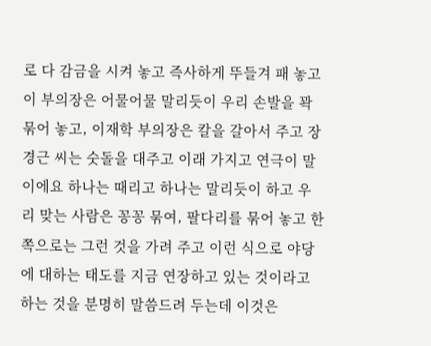로 다 감금을 시켜 놓고 즉사하게 뚜들겨 패 놓고 이 부의장은 어물어물 말리듯이 우리 손발을 꽉 묶어 놓고, 이재학 부의장은 칼을 갈아서 주고 장경근 씨는 숫돌을 대주고 이래 가지고 연극이 말이에요 하나는 때리고 하나는 말리듯이 하고 우리 맞는 사람은 꽁꽁 묶여, 팔다리를 묶어 놓고 한쪽으로는 그런 것을 가려 주고 이런 식으로 야당에 대하는 태도를 지금 연장하고 있는 것이라고 하는 것을 분명히 말씀드려 두는데 이것은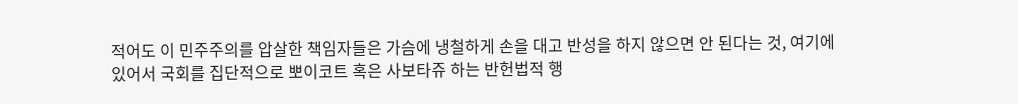적어도 이 민주주의를 압살한 책임자들은 가슴에 냉철하게 손을 대고 반성을 하지 않으면 안 된다는 것, 여기에 있어서 국회를 집단적으로 뽀이코트 혹은 사보타쥬 하는 반헌법적 행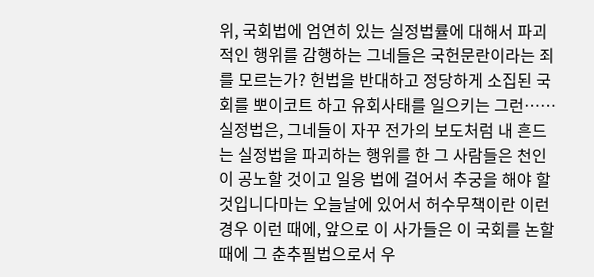위, 국회법에 엄연히 있는 실정법률에 대해서 파괴적인 행위를 감행하는 그네들은 국헌문란이라는 죄를 모르는가? 헌법을 반대하고 정당하게 소집된 국회를 뽀이코트 하고 유회사태를 일으키는 그런…… 실정법은, 그네들이 자꾸 전가의 보도처럼 내 흔드는 실정법을 파괴하는 행위를 한 그 사람들은 천인이 공노할 것이고 일응 법에 걸어서 추궁을 해야 할 것입니다마는 오늘날에 있어서 허수무책이란 이런 경우 이런 때에, 앞으로 이 사가들은 이 국회를 논할 때에 그 춘추필법으로서 우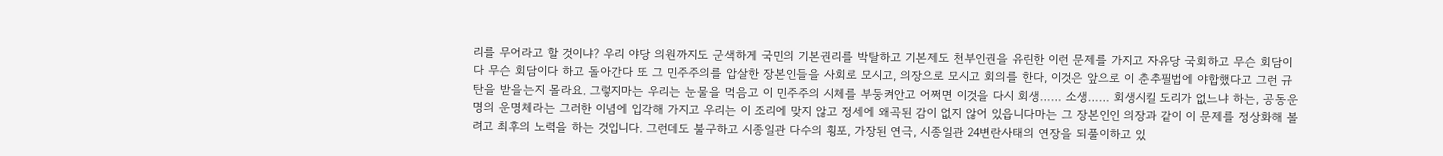리를 무어라고 할 것이냐? 우리 야당 의원까지도 군색하게 국민의 기본권리를 박탈하고 기본제도 천부인권을 유린한 이런 문제를 가지고 자유당 국회하고 무슨 회담이다 무슨 회담이다 하고 돌아간다 또 그 민주주의를 압살한 장본인들을 사회로 모시고, 의장으로 모시고 회의를 한다, 이것은 앞으로 이 춘추필법에 야합했다고 그런 규탄을 받을는지 몰라요. 그렇지마는 우리는 눈물을 먹음고 이 민주주의 시체를 부둥켜안고 어쩌면 이것을 다시 회생…… 소생…… 회생시킬 도리가 없느냐 하는, 공동운명의 운명체라는 그러한 이념에 입각해 가지고 우리는 이 조리에 맞지 않고 정세에 왜곡된 감이 없지 않어 있읍니다마는 그 장본인인 의장과 같이 이 문제를 정상화해 볼려고 최후의 노력을 하는 것입니다. 그런데도 불구하고 시종일관 다수의 횡포, 가장된 연극, 시종일관 24변란사태의 연장을 되풀이하고 있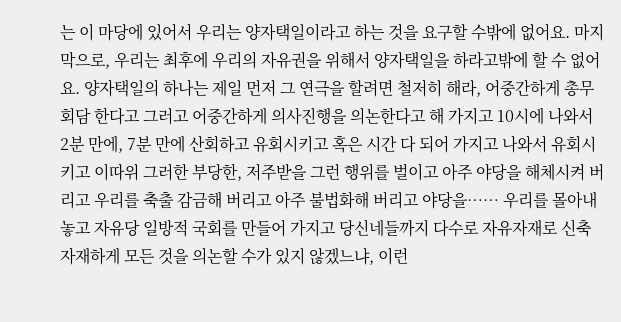는 이 마당에 있어서 우리는 양자택일이라고 하는 것을 요구할 수밖에 없어요. 마지막으로, 우리는 최후에 우리의 자유권을 위해서 양자택일을 하라고밖에 할 수 없어요. 양자택일의 하나는 제일 먼저 그 연극을 할려면 철저히 해라, 어중간하게 총무회담 한다고 그러고 어중간하게 의사진행을 의논한다고 해 가지고 10시에 나와서 2분 만에, 7분 만에 산회하고 유회시키고 혹은 시간 다 되어 가지고 나와서 유회시키고 이따위 그러한 부당한, 저주받을 그런 행위를 벌이고 아주 야당을 해체시켜 버리고 우리를 축출 감금해 버리고 아주 불법화해 버리고 야당을…… 우리를 몰아내 놓고 자유당 일방적 국회를 만들어 가지고 당신네들까지 다수로 자유자재로 신축 자재하게 모든 것을 의논할 수가 있지 않겠느냐, 이런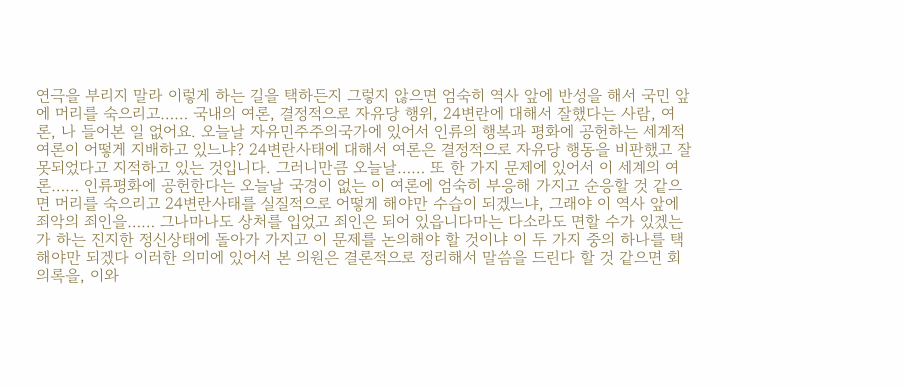연극을 부리지 말라 이렇게 하는 길을 택하든지 그렇지 않으면 엄숙히 역사 앞에 반성을 해서 국민 앞에 머리를 숙으리고…… 국내의 여론, 결정적으로 자유당 행위, 24변란에 대해서 잘했다는 사람, 여론, 나 들어본 일 없어요. 오늘날 자유민주주의국가에 있어서 인류의 행복과 평화에 공헌하는 세계적 여론이 어떻게 지배하고 있느냐? 24변란사태에 대해서 여론은 결정적으로 자유당 행동을 비판했고 잘못되었다고 지적하고 있는 것입니다. 그러니만큼 오늘날…… 또 한 가지 문제에 있어서 이 세계의 여론…… 인류평화에 공헌한다는 오늘날 국경이 없는 이 여론에 엄숙히 부응해 가지고 순응할 것 같으면 머리를 숙으리고 24변란사태를 실질적으로 어떻게 해야만 수습이 되겠느냐, 그래야 이 역사 앞에 죄악의 죄인을…… 그나마나도 상처를 입었고 죄인은 되어 있읍니다마는 다소라도 면할 수가 있겠는가 하는 진지한 정신상태에 돌아가 가지고 이 문제를 논의해야 할 것이냐 이 두 가지 중의 하나를 택해야만 되겠다 이러한 의미에 있어서 본 의원은 결론적으로 정리해서 말씀을 드린다 할 것 같으면 회의록을, 이와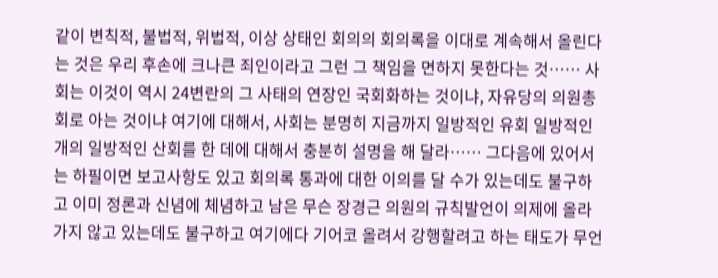같이 변칙적, 불법적, 위법적, 이상 상태인 회의의 회의록을 이대로 계속해서 올린다는 것은 우리 후손에 크나큰 죄인이라고 그런 그 책임을 면하지 못한다는 것…… 사회는 이것이 역시 24변란의 그 사태의 연장인 국회화하는 것이냐, 자유당의 의원총회로 아는 것이냐 여기에 대해서, 사회는 분명히 지금까지 일방적인 유회 일방적인 개의 일방적인 산회를 한 데에 대해서 충분히 설명을 해 달라…… 그다음에 있어서는 하필이면 보고사항도 있고 회의록 통과에 대한 이의를 달 수가 있는데도 불구하고 이미 정론과 신념에 체념하고 남은 무슨 장경근 의원의 규칙발언이 의제에 올라가지 않고 있는데도 불구하고 여기에다 기어코 올려서 강행할려고 하는 태도가 무언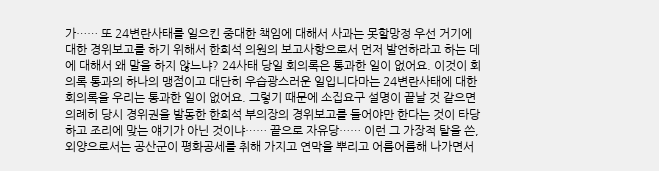가…… 또 24변란사태를 일으킨 중대한 책임에 대해서 사과는 못할망정 우선 거기에 대한 경위보고를 하기 위해서 한희석 의원의 보고사항으로서 먼저 발언하라고 하는 데에 대해서 왜 말을 하지 않느냐? 24사태 당일 회의록은 통과한 일이 없어요. 이것이 회의록 통과의 하나의 맹점이고 대단히 우습광스러운 일입니다마는 24변란사태에 대한 회의록을 우리는 통과한 일이 없어요. 그렇기 때문에 소집요구 설명이 끝날 것 같으면 의례히 당시 경위권을 발동한 한희석 부의장의 경위보고를 들어야만 한다는 것이 타당하고 조리에 맞는 얘기가 아닌 것이냐…… 끝으로 자유당…… 이런 그 가장적 탈을 쓴, 외양으로서는 공산군이 평화공세를 취해 가지고 연막을 뿌리고 어름어름해 나가면서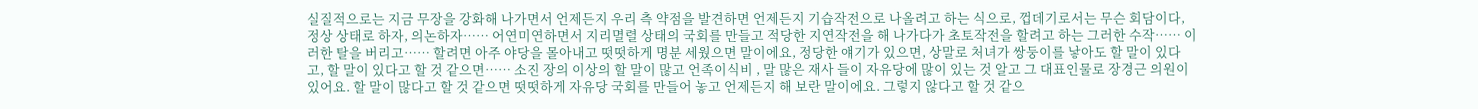실질적으로는 지금 무장을 강화해 나가면서 언제든지 우리 측 약점을 발견하면 언제든지 기습작전으로 나올려고 하는 식으로, 껍데기로서는 무슨 회담이다, 정상 상태로 하자, 의논하자…… 어연미연하면서 지리멸렬 상태의 국회를 만들고 적당한 지연작전을 해 나가다가 초토작전을 할려고 하는 그러한 수작…… 이러한 탈을 버리고…… 할려면 아주 야당을 몰아내고 떳떳하게 명분 세웠으면 말이에요, 정당한 얘기가 있으면, 상말로 처녀가 쌍둥이를 낳아도 할 말이 있다고, 할 말이 있다고 할 것 같으면…… 소진 장의 이상의 할 말이 많고 언족이식비 , 말 많은 재사 들이 자유당에 많이 있는 것 알고 그 대표인물로 장경근 의원이 있어요. 할 말이 많다고 할 것 같으면 떳떳하게 자유당 국회를 만들어 놓고 언제든지 해 보란 말이에요. 그렇지 않다고 할 것 같으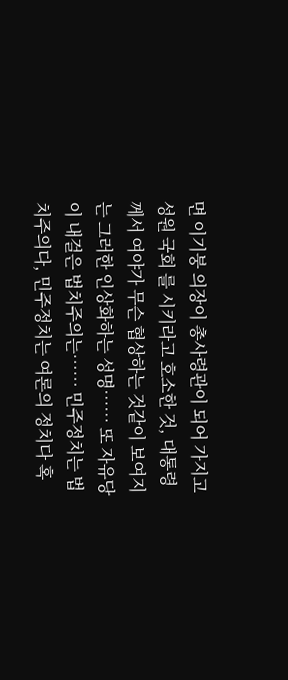면 이기붕 의장이 총사령관이 되어 가지고 성원 국회 를 시키라고 호소한 것, 대통령께서 여야가 무슨 협상하는 것같이 보여지는 그러한 인상화하는 성명…… 또 자유당이 내걸은 법치주의는…… 민주정치는 법치주의다, 민주정치는 여론의 정치다 혹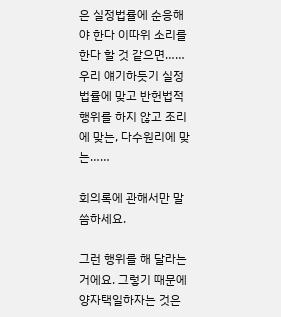은 실정법률에 순응해야 한다 이따위 소리를 한다 할 것 같으면…… 우리 얘기하듯기 실정법률에 맞고 반헌법적 행위를 하지 않고 조리에 맞는, 다수원리에 맞는……

회의록에 관해서만 말씀하세요.

그런 행위를 해 달라는 거에요. 그렇기 때문에 양자택일하자는 것은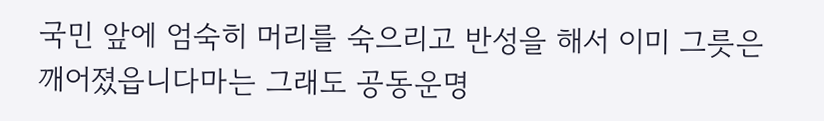국민 앞에 엄숙히 머리를 숙으리고 반성을 해서 이미 그릇은 깨어졌읍니다마는 그래도 공동운명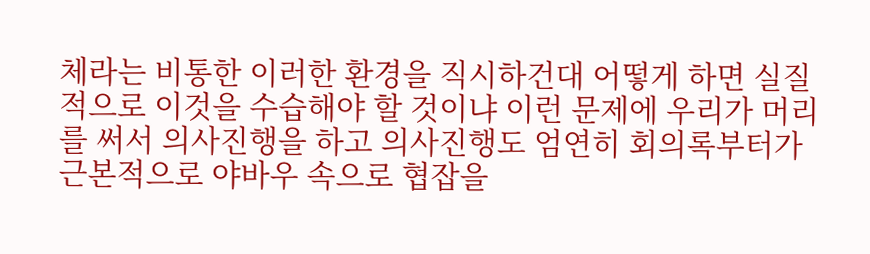체라는 비통한 이러한 환경을 직시하건대 어떻게 하면 실질적으로 이것을 수습해야 할 것이냐 이런 문제에 우리가 머리를 써서 의사진행을 하고 의사진행도 엄연히 회의록부터가 근본적으로 야바우 속으로 협잡을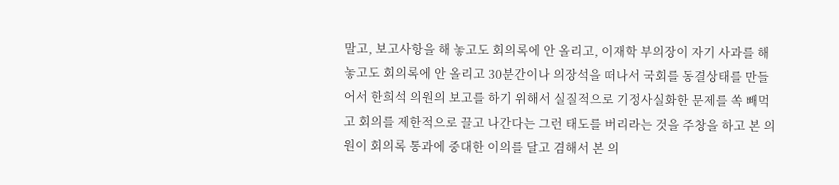말고, 보고사항을 해 놓고도 회의록에 안 올리고, 이재학 부의장이 자기 사과를 해 놓고도 회의록에 안 올리고 30분간이나 의장석을 떠나서 국회를 동결상태를 만들어서 한희석 의원의 보고를 하기 위해서 실질적으로 기정사실화한 문제를 쏙 빼먹고 회의를 제한적으로 끌고 나간다는 그런 태도를 버리라는 것을 주창을 하고 본 의원이 회의록 통과에 중대한 이의를 달고 겸해서 본 의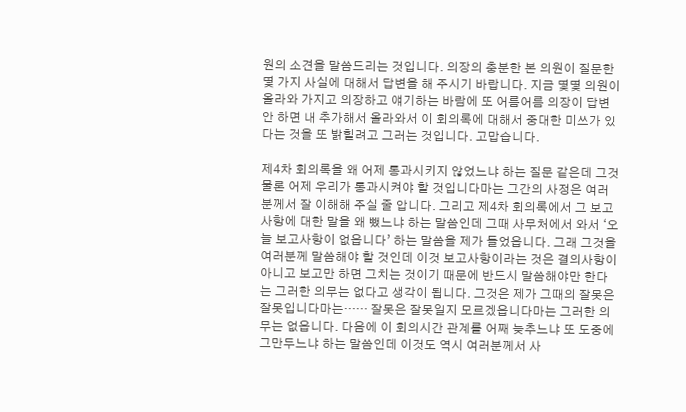원의 소견을 말씀드리는 것입니다. 의장의 충분한 본 의원이 질문한 몇 가지 사실에 대해서 답변을 해 주시기 바랍니다. 지금 몇몇 의원이 올라와 가지고 의장하고 얘기하는 바람에 또 어름어름 의장이 답변 안 하면 내 추가해서 올라와서 이 회의록에 대해서 중대한 미쓰가 있다는 것을 또 밝힐려고 그러는 것입니다. 고맙습니다.

제4차 회의록을 왜 어제 통과시키지 않었느냐 하는 질문 같은데 그것 물론 어제 우리가 통과시켜야 할 것입니다마는 그간의 사정은 여러분께서 잘 이해해 주실 줄 압니다. 그리고 제4차 회의록에서 그 보고사항에 대한 말을 왜 뺐느냐 하는 말씀인데 그때 사무처에서 와서 ‘오늘 보고사항이 없읍니다’ 하는 말씀을 제가 들었읍니다. 그래 그것을 여러분께 말씀해야 할 것인데 이것 보고사항이라는 것은 결의사항이 아니고 보고만 하면 그치는 것이기 때문에 반드시 말씀해야만 한다는 그러한 의무는 없다고 생각이 됩니다. 그것은 제가 그때의 잘못은 잘못입니다마는…… 잘못은 잘못일지 모르겠읍니다마는 그러한 의무는 없읍니다. 다음에 이 회의시간 관계를 어째 늦추느냐 또 도중에 그만두느냐 하는 말씀인데 이것도 역시 여러분께서 사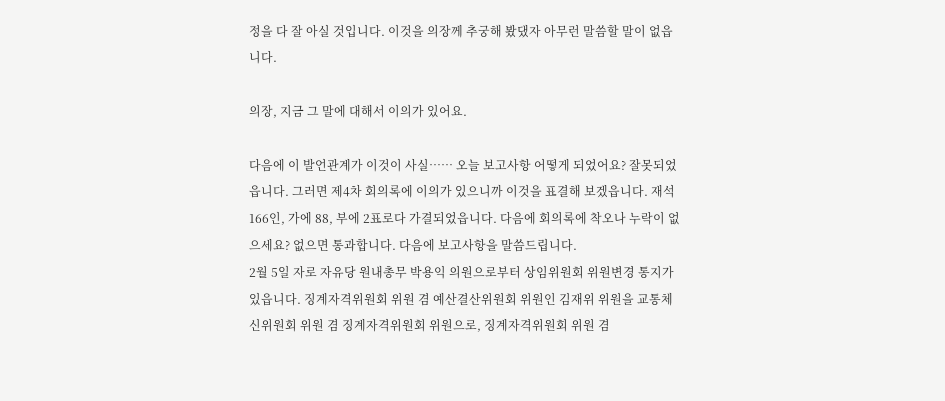정을 다 잘 아실 것입니다. 이것을 의장께 추궁해 봤댔자 아무런 말씀할 말이 없읍니다.

의장, 지금 그 말에 대해서 이의가 있어요.

다음에 이 발언관계가 이것이 사실…… 오늘 보고사항 어떻게 되었어요? 잘못되었읍니다. 그러면 제4차 회의록에 이의가 있으니까 이것을 표결해 보겠읍니다. 재석 166인, 가에 88, 부에 2표로다 가결되었읍니다. 다음에 회의록에 착오나 누락이 없으세요? 없으면 통과합니다. 다음에 보고사항을 말씀드립니다.
2월 5일 자로 자유당 원내총무 박용익 의원으로부터 상임위원회 위원변경 통지가 있읍니다. 징계자격위원회 위원 겸 예산결산위원회 위원인 김재위 위원을 교통체신위원회 위원 겸 징계자격위원회 위원으로, 징계자격위원회 위원 겸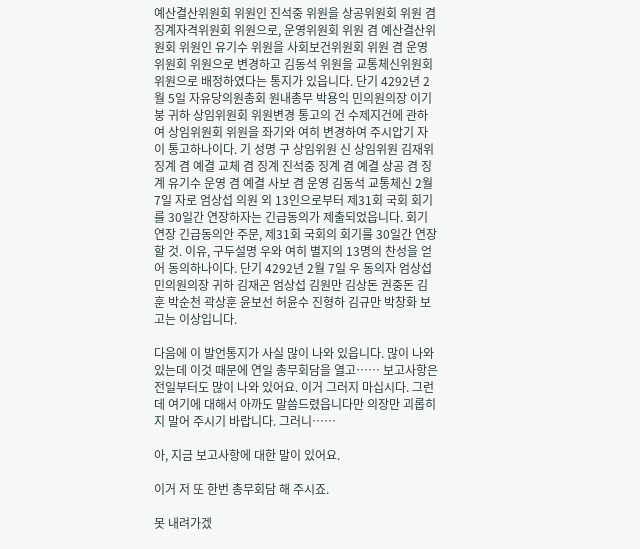예산결산위원회 위원인 진석중 위원을 상공위원회 위원 겸 징계자격위원회 위원으로, 운영위원회 위원 겸 예산결산위원회 위원인 유기수 위원을 사회보건위원회 위원 겸 운영위원회 위원으로 변경하고 김동석 위원을 교통체신위원회 위원으로 배정하였다는 통지가 있읍니다. 단기 4292년 2월 5일 자유당의원총회 원내총무 박용익 민의원의장 이기붕 귀하 상임위원회 위원변경 통고의 건 수제지건에 관하여 상임위원회 위원을 좌기와 여히 변경하여 주시압기 자이 통고하나이다. 기 성명 구 상임위원 신 상임위원 김재위 징계 겸 예결 교체 겸 징계 진석중 징계 겸 예결 상공 겸 징계 유기수 운영 겸 예결 사보 겸 운영 김동석 교통체신 2월 7일 자로 엄상섭 의원 외 13인으로부터 제31회 국회 회기를 30일간 연장하자는 긴급동의가 제출되었읍니다. 회기연장 긴급동의안 주문, 제31회 국회의 회기를 30일간 연장할 것. 이유, 구두설명 우와 여히 별지의 13명의 찬성을 얻어 동의하나이다. 단기 4292년 2월 7일 우 동의자 엄상섭 민의원의장 귀하 김재곤 엄상섭 김원만 김상돈 권중돈 김 훈 박순천 곽상훈 윤보선 허윤수 진형하 김규만 박창화 보고는 이상입니다.

다음에 이 발언통지가 사실 많이 나와 있읍니다. 많이 나와 있는데 이것 때문에 연일 총무회담을 열고…… 보고사항은 전일부터도 많이 나와 있어요. 이거 그러지 마십시다. 그런데 여기에 대해서 아까도 말씀드렸읍니다만 의장만 괴롭히지 말어 주시기 바랍니다. 그러니……

아, 지금 보고사항에 대한 말이 있어요.

이거 저 또 한번 총무회담 해 주시죠.

못 내려가겠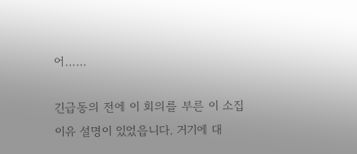어……

긴급동의 전에 이 회의를 부른 이 소집이유 설명이 있었읍니다. 거기에 대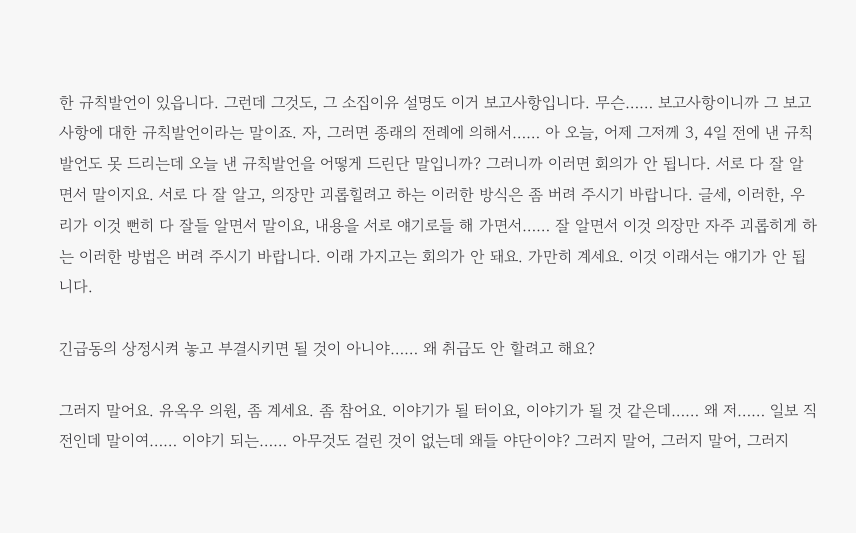한 규칙발언이 있읍니다. 그런데 그것도, 그 소집이유 설명도 이거 보고사항입니다. 무슨…… 보고사항이니까 그 보고사항에 대한 규칙발언이라는 말이죠. 자, 그러면 종래의 전례에 의해서…… 아 오늘, 어제 그저께 3, 4일 전에 낸 규칙발언도 못 드리는데 오늘 낸 규칙발언을 어떻게 드린단 말입니까? 그러니까 이러면 회의가 안 됩니다. 서로 다 잘 알면서 말이지요. 서로 다 잘 알고, 의장만 괴롭힐려고 하는 이러한 방식은 좀 버려 주시기 바랍니다. 글세, 이러한, 우리가 이것 뻔히 다 잘들 알면서 말이요, 내용을 서로 얘기로들 해 가면서…… 잘 알면서 이것 의장만 자주 괴롭히게 하는 이러한 방법은 버려 주시기 바랍니다. 이래 가지고는 회의가 안 돼요. 가만히 계세요. 이것 이래서는 얘기가 안 됩니다.

긴급동의 상정시켜 놓고 부결시키면 될 것이 아니야…… 왜 취급도 안 할려고 해요?

그러지 말어요. 유옥우 의원, 좀 계세요. 좀 참어요. 이야기가 될 터이요, 이야기가 될 것 같은데…… 왜 저…… 일보 직전인데 말이여…… 이야기 되는…… 아무것도 걸린 것이 없는데 왜들 야단이야? 그러지 말어, 그러지 말어, 그러지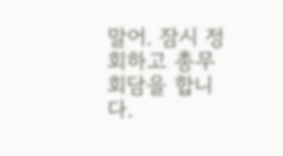말어. 잠시 정회하고 총무회담을 합니다.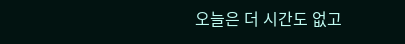오늘은 더 시간도 없고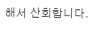해서 산회합니다.